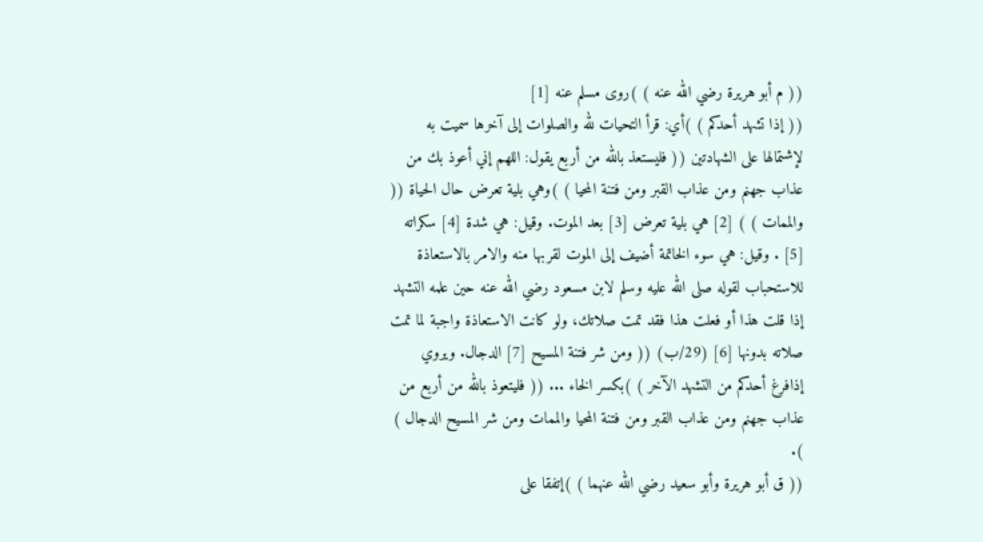(( م أبو هريرة رضي الله عنه ) )روى مسلم عنه [1]
(( إذا تشهد أحدكم ) )أي: قرأ التحيات لله والصلوات إلى آخرها سميت به لإشتمالها على الشهادتين (( فليستعذ بالله من أربع يقول: اللهم إني أعوذ بك من عذاب جهنم ومن عذاب القبر ومن فتنة المحيا ) )وهي بلية تعرض حال الحياة (( والممات ) ) [2] هي بلية تعرض [3] بعد الموت. وقيل: هي شدة [4] سكراته [5] . وقيل: هي سوء الخاتمة أضيف إلى الموت لقربها منه والامر بالاستعاذة للاستحباب لقوله صلى الله عليه وسلم لابن مسعود رضي الله عنه حين علمه التشهد إذا قلت هذا أو فعلت هذا فقد تمت صلاتك، ولو كانت الاستعاذة واجبة لما تمت صلاته بدونها [6] (29/ب) (( ومن شر فتنة المسيح [7] الدجال. ويروي إذافرغ أحدكم من التشهد الآخر ) )بكسر الخاء ... (( فليتعوذ بالله من أربع من عذاب جهنم ومن عذاب القبر ومن فتنة المحيا والممات ومن شر المسيح الدجال ) ).
(( ق أبو هريرة وأبو سعيد رضي الله عنهما ) )إتفقا على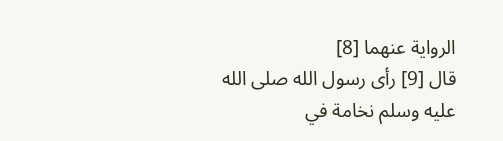الرواية عنهما [8]
قال [9] رأى رسول الله صلى الله عليه وسلم نخامة في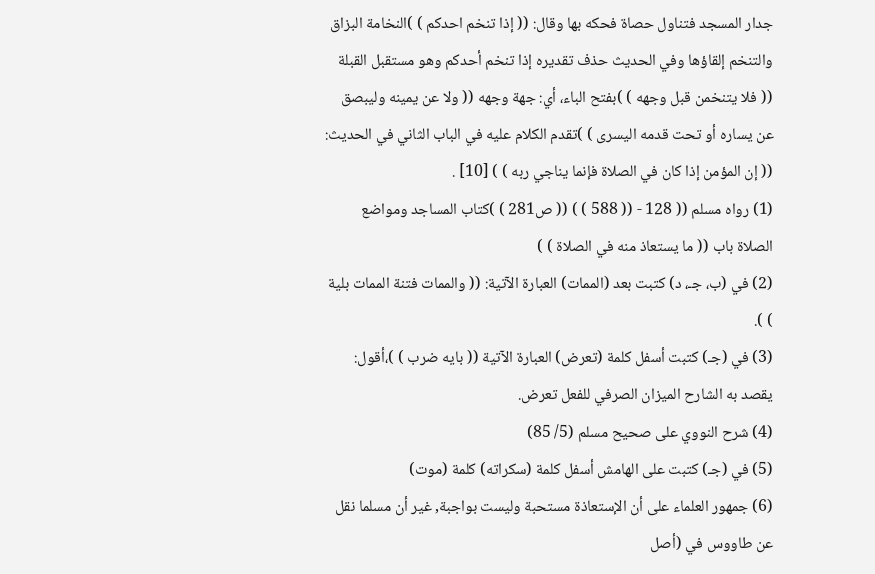جدار المسجد فتناول حصاة فحكه بها وقال: (( إذا تنخم احدكم ) )النخامة البزاق والتنخم إلقاؤها وفي الحديث حذف تقديره إذا تنخم أحدكم وهو مستقبل القبلة (( فلا يتنخمن قبل وجهه ) )بفتح الباء، أي: جهة وجهه (( ولا عن يمينه وليبصق عن يساره أو تحت قدمه اليسرى ) )تقدم الكلام عليه في الباب الثاني في الحديث: (( إن المؤمن إذا كان في الصلاة فإنما يناجي ربه ) ) [10] .
(1) رواه مسلم (( 128 - (( 588 ) ) (( ص281 ) )كتاب المساجد ومواضع الصلاة باب (( ما يستعاذ منه في الصلاة ) )
(2) في (ب، جـ، د) كتبت بعد (الممات) العبارة الآتية: (( والممات فتنة الممات بلية ) ).
(3) في (جـ) كتبت أسفل كلمة (تعرض) العبارة الآتية (( بايه ضرب ) )،أقول: يقصد به الشارح الميزان الصرفي للفعل تعرض.
(4) شرح النووي على صحيح مسلم (5/ 85)
(5) في (جـ) كتبت على الهامش أسفل كلمة (سكراته) كلمة (موت)
(6) جمهور العلماء على أن الإستعاذة مستحبة وليست بواجبة, غير أن مسلما نقل عن طاووس في (أصل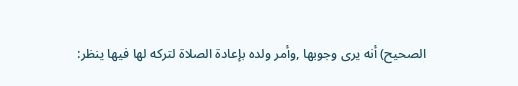الصحيح) أنه يرى وجوبها ,وأمر ولده بإعادة الصلاة لتركه لها فيها ينظر: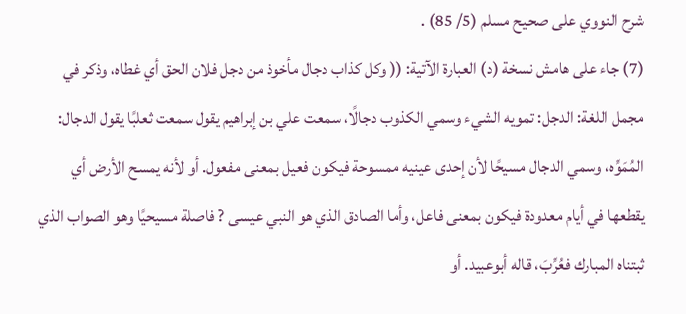شرح النووي على صحيح مسلم (5/ 85) .
(7) جاء على هامش نسخة (د) العبارة الآتية: (( وكل كذاب دجال مأخوذ من دجل فلان الحق أي غطاه، وذكر في مجمل اللغة: الدجل: تمويه الشيء وسمي الكذوب دجالًا، سمعت علي بن إبراهيم يقول سمعت ثعلبًا يقول الدجال: المُمَوِّه، وسمي الدجال مسيحًا لأن إحدى عينيه ممسوحة فيكون فعيل بمعنى مفعول. أو لأنه يمسح الأرض أي يقطعها في أيام معدودة فيكون بمعنى فاعل، وأما الصادق الذي هو النبي عيسى ? فاصلة مسيحيًا وهو الصواب الذي ثبتناه المبارك فعُرِّبَ، قاله أبوعبيد. أو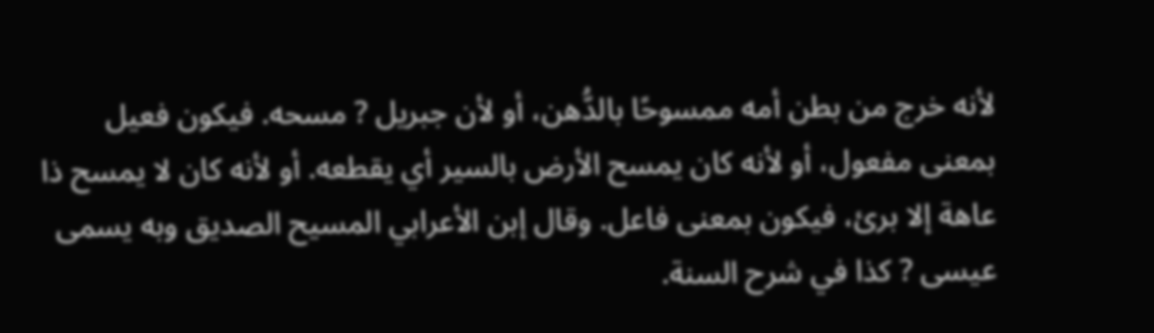لأنه خرج من بطن أمه ممسوحًا بالدُّهن، أو لأن جبريل ? مسحه. فيكون فعيل بمعنى مفعول، أو لأنه كان يمسح الأرض بالسير أي يقطعه. أو لأنه كان لا يمسح ذا عاهة إلا برئ، فيكون بمعنى فاعل. وقال إبن الأعرابي المسيح الصديق وبه يسمى عيسى ? كذا في شرح السنة.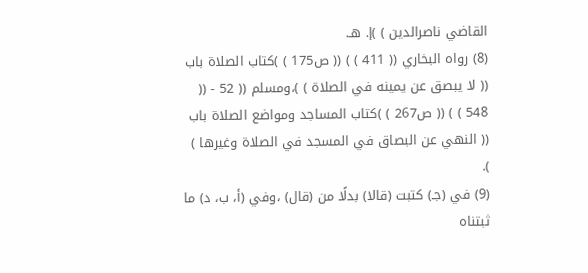القاضي ناصرالدين ) )إ. هـ.
(8) رواه البخاري (( 411 ) ) (( ص175 ) )كتاب الصلاة باب (( لا يبصق عن يمينه في الصلاة ) )،ومسلم (( 52 - (( 548 ) ) (( ص267 ) )كتاب المساجد ومواضع الصلاة باب (( النهي عن البصاق في المسجد في الصلاة وغيرها ) ).
(9) في (جـ) كتبت (قالا) بدلًا من (قال) ،وفي (أ، ب، د) ما ثبتناه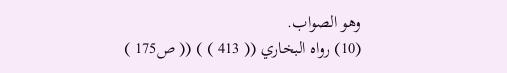وهو الصواب.
(10) رواه البخاري (( 413 ) ) (( ص175 )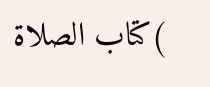)كتاب الصلاة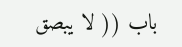باب (( لا يبصق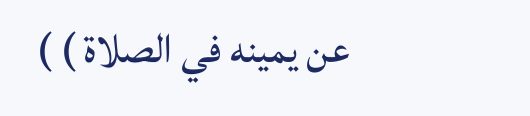عن يمينه في الصلاة ) )